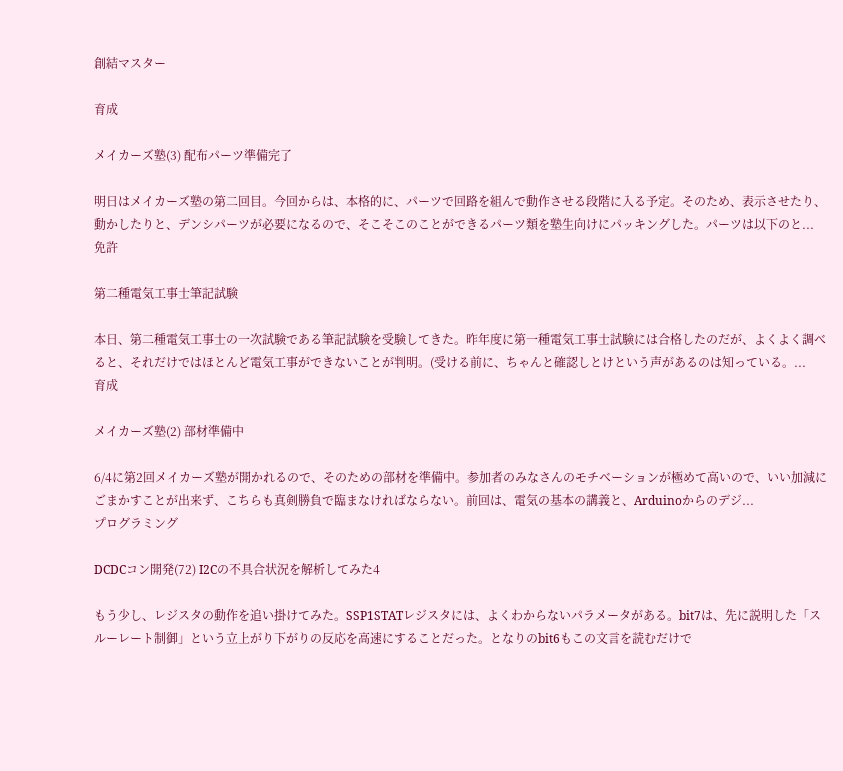創結マスター

育成

メイカーズ塾(3) 配布パーツ準備完了

明日はメイカーズ塾の第二回目。今回からは、本格的に、パーツで回路を組んで動作させる段階に入る予定。そのため、表示させたり、動かしたりと、デンシパーツが必要になるので、そこそこのことができるパーツ類を塾生向けにパッキングした。パーツは以下のと...
免許

第二種電気工事士筆記試験

本日、第二種電気工事士の一次試験である筆記試験を受験してきた。昨年度に第一種電気工事士試験には合格したのだが、よくよく調べると、それだけではほとんど電気工事ができないことが判明。(受ける前に、ちゃんと確認しとけという声があるのは知っている。...
育成

メイカーズ塾(2) 部材準備中

6/4に第2回メイカーズ塾が開かれるので、そのための部材を準備中。参加者のみなさんのモチベーションが極めて高いので、いい加減にごまかすことが出来ず、こちらも真剣勝負で臨まなければならない。前回は、電気の基本の講義と、Arduinoからのデジ...
プログラミング

DCDCコン開発(72) I2Cの不具合状況を解析してみた4

もう少し、レジスタの動作を追い掛けてみた。SSP1STATレジスタには、よくわからないパラメータがある。bit7は、先に説明した「スルーレート制御」という立上がり下がりの反応を高速にすることだった。となりのbit6もこの文言を読むだけで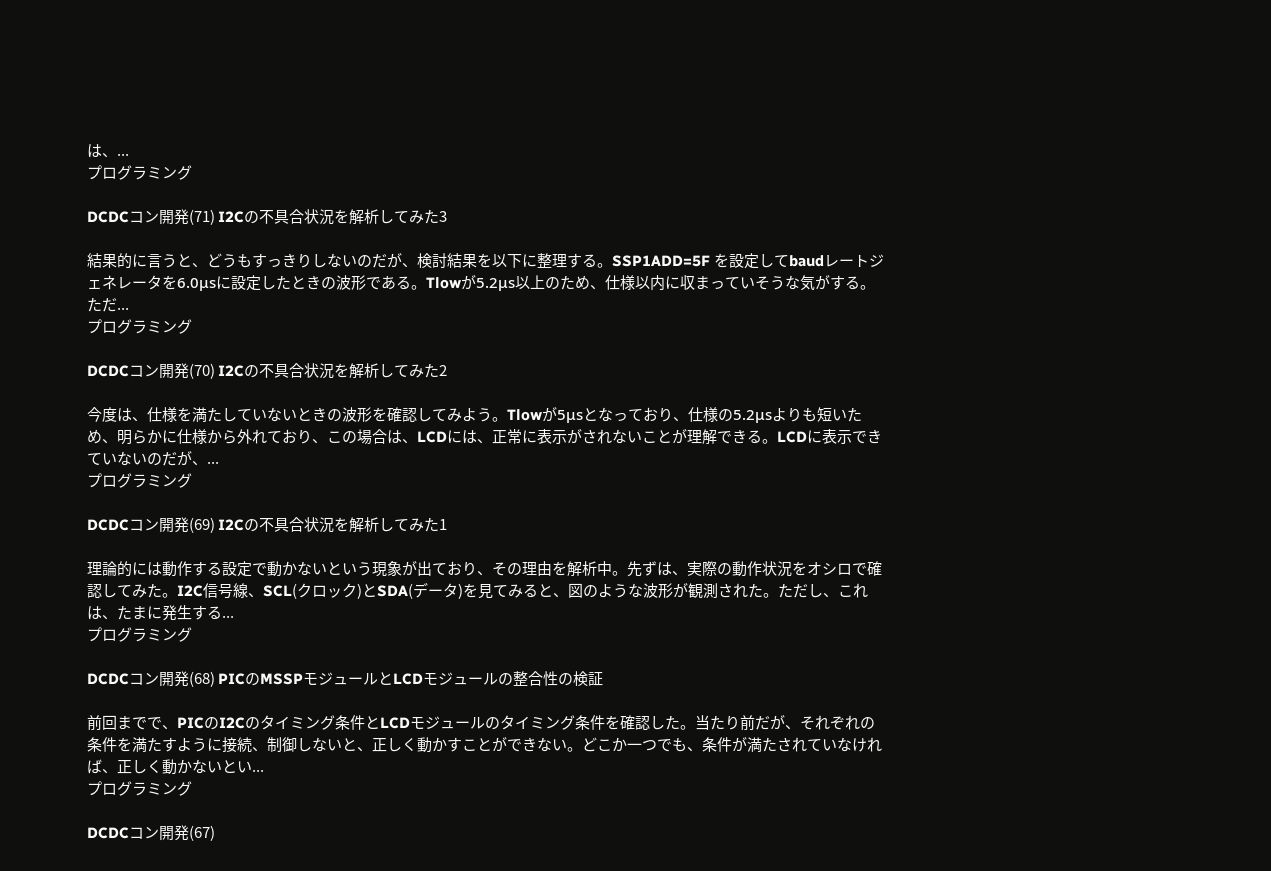は、...
プログラミング

DCDCコン開発(71) I2Cの不具合状況を解析してみた3

結果的に言うと、どうもすっきりしないのだが、検討結果を以下に整理する。SSP1ADD=5F を設定してbaudレートジェネレータを6.0μsに設定したときの波形である。Tlowが5.2μs以上のため、仕様以内に収まっていそうな気がする。ただ...
プログラミング

DCDCコン開発(70) I2Cの不具合状況を解析してみた2

今度は、仕様を満たしていないときの波形を確認してみよう。Tlowが5μsとなっており、仕様の5.2μsよりも短いため、明らかに仕様から外れており、この場合は、LCDには、正常に表示がされないことが理解できる。LCDに表示できていないのだが、...
プログラミング

DCDCコン開発(69) I2Cの不具合状況を解析してみた1

理論的には動作する設定で動かないという現象が出ており、その理由を解析中。先ずは、実際の動作状況をオシロで確認してみた。I2C信号線、SCL(クロック)とSDA(データ)を見てみると、図のような波形が観測された。ただし、これは、たまに発生する...
プログラミング

DCDCコン開発(68) PICのMSSPモジュールとLCDモジュールの整合性の検証

前回までで、PICのI2Cのタイミング条件とLCDモジュールのタイミング条件を確認した。当たり前だが、それぞれの条件を満たすように接続、制御しないと、正しく動かすことができない。どこか一つでも、条件が満たされていなければ、正しく動かないとい...
プログラミング

DCDCコン開発(67)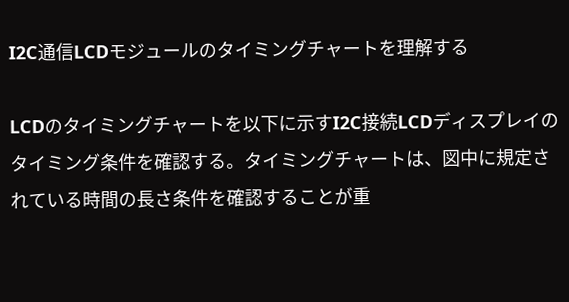I2C通信LCDモジュールのタイミングチャートを理解する

LCDのタイミングチャートを以下に示すI2C接続LCDディスプレイのタイミング条件を確認する。タイミングチャートは、図中に規定されている時間の長さ条件を確認することが重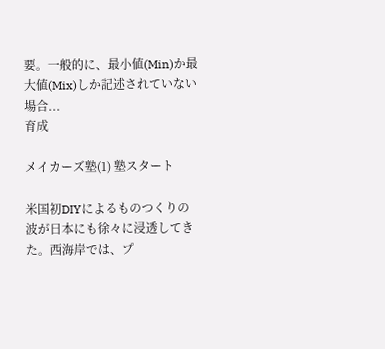要。一般的に、最小値(Min)か最大値(Mix)しか記述されていない場合...
育成

メイカーズ塾(1) 塾スタート

米国初DIYによるものつくりの波が日本にも徐々に浸透してきた。西海岸では、プ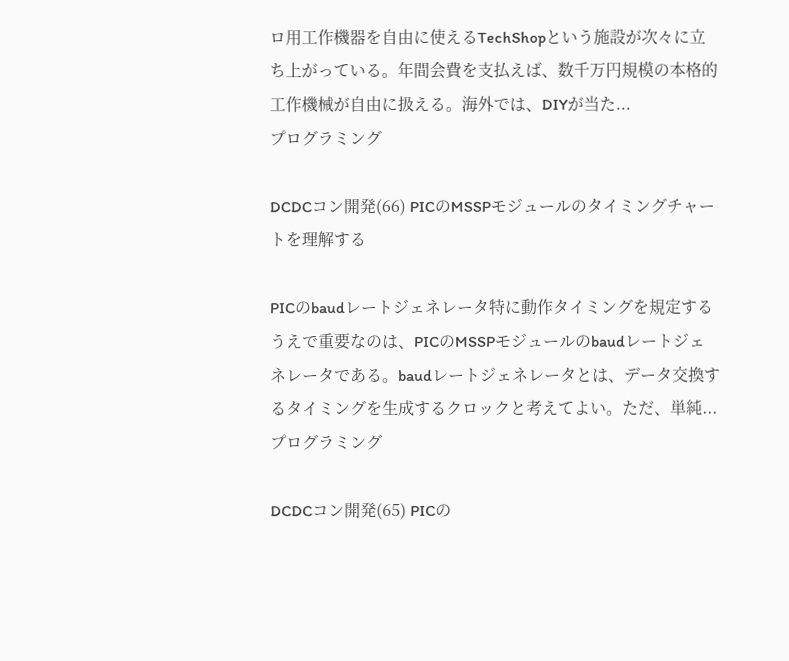ロ用工作機器を自由に使えるTechShopという施設が次々に立ち上がっている。年間会費を支払えば、数千万円規模の本格的工作機械が自由に扱える。海外では、DIYが当た...
プログラミング

DCDCコン開発(66) PICのMSSPモジュールのタイミングチャートを理解する

PICのbaudレートジェネレータ特に動作タイミングを規定するうえで重要なのは、PICのMSSPモジュールのbaudレートジェネレータである。baudレートジェネレータとは、データ交換するタイミングを生成するクロックと考えてよい。ただ、単純...
プログラミング

DCDCコン開発(65) PICの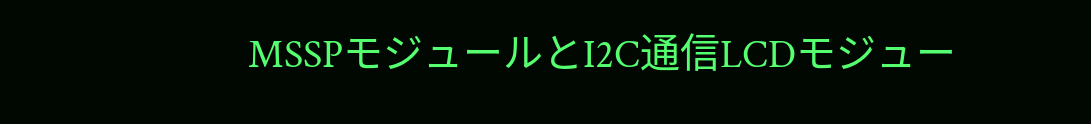MSSPモジュールとI2C通信LCDモジュー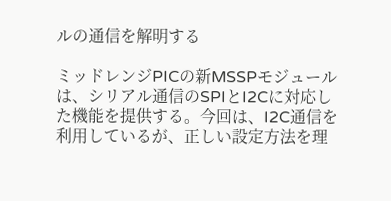ルの通信を解明する

ミッドレンジPICの新MSSPモジュールは、シリアル通信のSPIとI2Cに対応した機能を提供する。今回は、I2C通信を利用しているが、正しい設定方法を理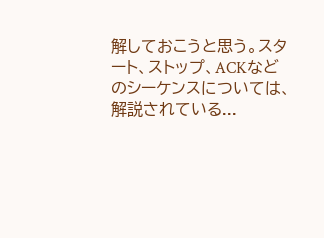解しておこうと思う。スタート、ストップ、ACKなどのシーケンスについては、解説されている...